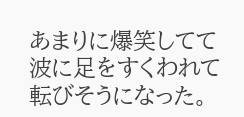あまりに爆笑してて
波に足をすくわれて
転びそうになった。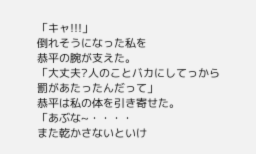「キャ!!!」
倒れそうになった私を
恭平の腕が支えた。
「大丈夫?人のことバカにしてっから
罰があたったんだって」
恭平は私の体を引き寄せた。
「あぶな~・・・・
また乾かさないといけ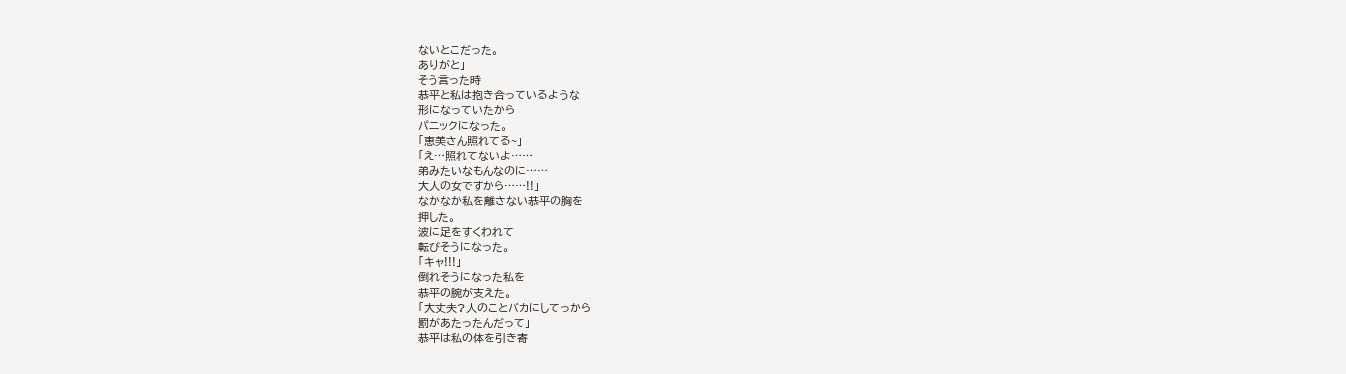ないとこだった。
ありがと」
そう言った時
恭平と私は抱き合っているような
形になっていたから
パニックになった。
「恵美さん照れてる~」
「え…照れてないよ……
弟みたいなもんなのに……
大人の女ですから……!!」
なかなか私を離さない恭平の胸を
押した。
波に足をすくわれて
転びそうになった。
「キャ!!!」
倒れそうになった私を
恭平の腕が支えた。
「大丈夫?人のことバカにしてっから
罰があたったんだって」
恭平は私の体を引き寄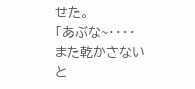せた。
「あぶな~・・・・
また乾かさないと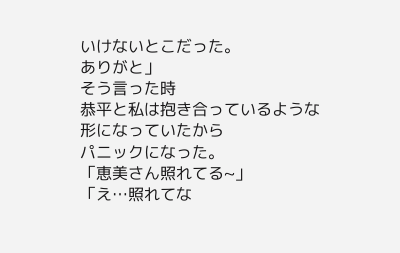いけないとこだった。
ありがと」
そう言った時
恭平と私は抱き合っているような
形になっていたから
パニックになった。
「恵美さん照れてる~」
「え…照れてな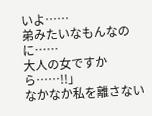いよ……
弟みたいなもんなのに……
大人の女ですから……!!」
なかなか私を離さない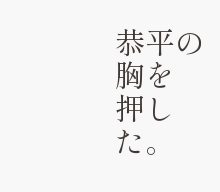恭平の胸を
押した。